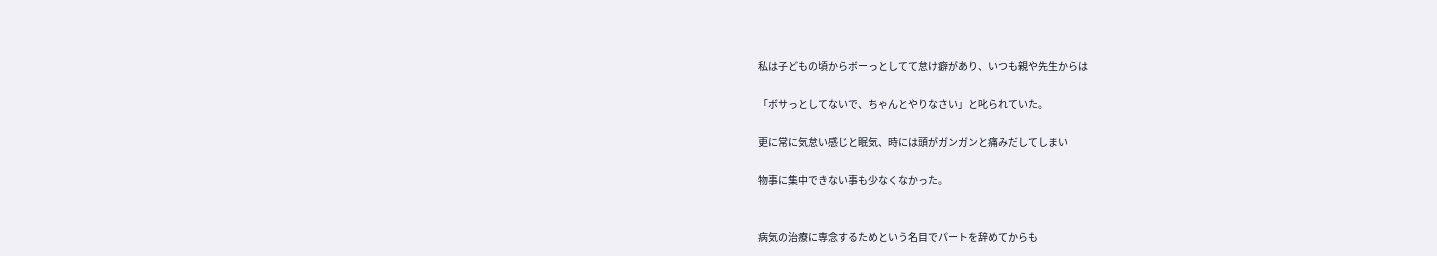私は子どもの頃からボーっとしてて怠け癖があり、いつも親や先生からは

「ボサっとしてないで、ちゃんとやりなさい」と叱られていた。

更に常に気怠い感じと眠気、時には頭がガンガンと痛みだしてしまい

物事に集中できない事も少なくなかった。


病気の治療に専念するためという名目でパートを辞めてからも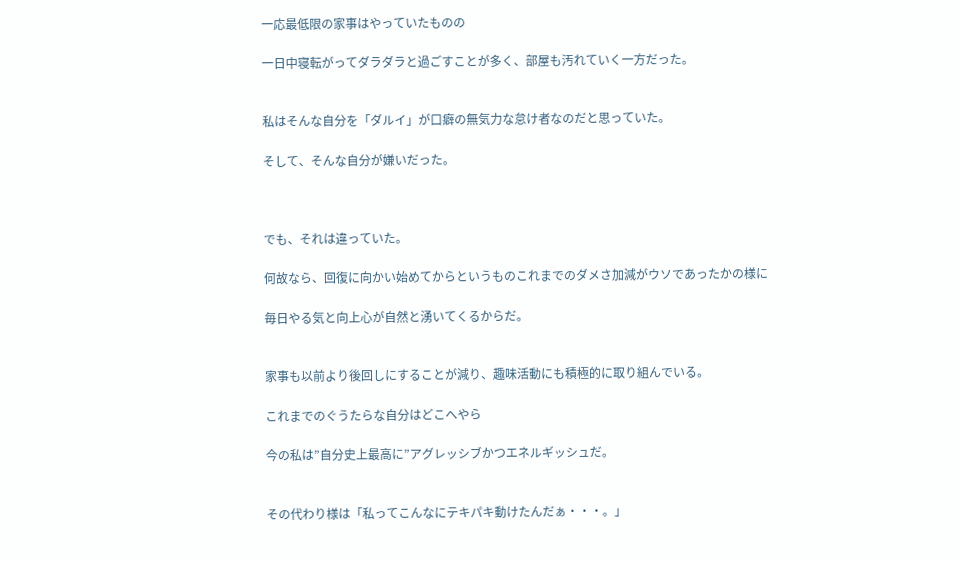一応最低限の家事はやっていたものの

一日中寝転がってダラダラと過ごすことが多く、部屋も汚れていく一方だった。


私はそんな自分を「ダルイ」が口癖の無気力な怠け者なのだと思っていた。

そして、そんな自分が嫌いだった。



でも、それは違っていた。

何故なら、回復に向かい始めてからというものこれまでのダメさ加減がウソであったかの様に

毎日やる気と向上心が自然と湧いてくるからだ。


家事も以前より後回しにすることが減り、趣味活動にも積極的に取り組んでいる。

これまでのぐうたらな自分はどこへやら

今の私は”自分史上最高に”アグレッシブかつエネルギッシュだ。


その代わり様は「私ってこんなにテキパキ動けたんだぁ・・・。」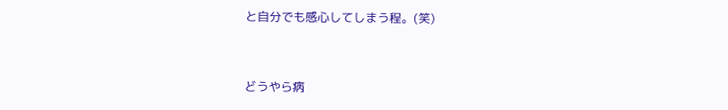と自分でも感心してしまう程。(笑)


どうやら病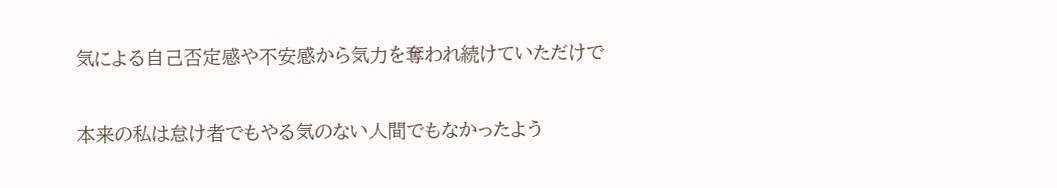気による自己否定感や不安感から気力を奪われ続けていただけで

本来の私は怠け者でもやる気のない人間でもなかったよう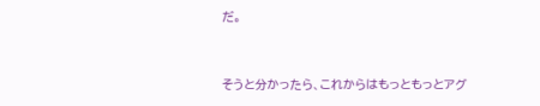だ。


そうと分かったら、これからはもっともっとアグ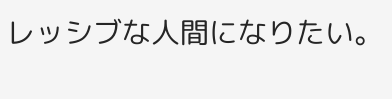レッシブな人間になりたい。